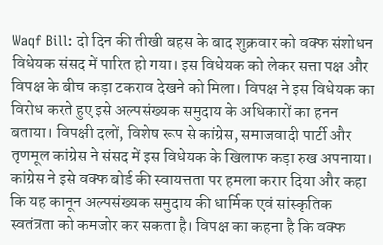Waqf Bill: दो दिन की तीखी बहस के बाद शुक्रवार को वक्फ संशोधन विधेयक संसद में पारित हो गया। इस विधेयक को लेकर सत्ता पक्ष और विपक्ष के बीच कड़ा टकराव देखने को मिला। विपक्ष ने इस विधेयक का विरोध करते हुए इसे अल्पसंख्यक समुदाय के अधिकारों का हनन बताया। विपक्षी दलों, विशेष रूप से कांग्रेस, समाजवादी पार्टी और तृणमूल कांग्रेस ने संसद में इस विधेयक के खिलाफ कड़ा रुख अपनाया।
कांग्रेस ने इसे वक्फ बोर्ड की स्वायत्तता पर हमला करार दिया और कहा कि यह कानून अल्पसंख्यक समुदाय की धार्मिक एवं सांस्कृतिक स्वतंत्रता को कमजोर कर सकता है। विपक्ष का कहना है कि वक्फ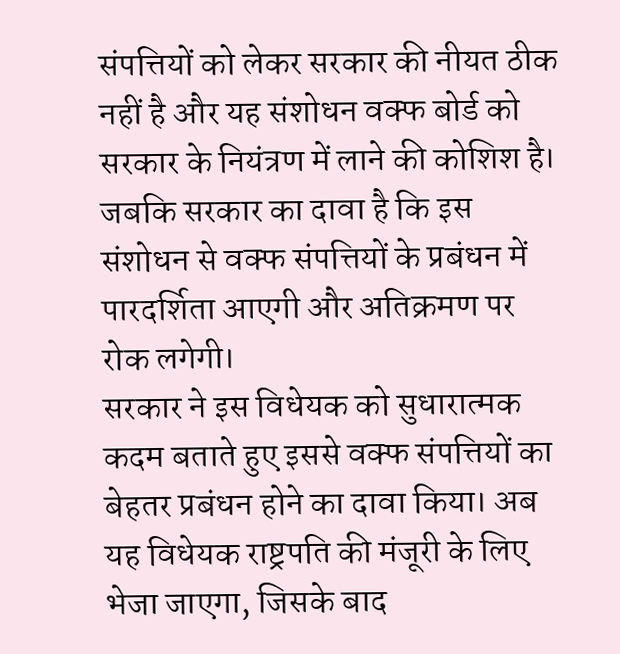संपत्तियों को लेकर सरकार की नीयत ठीक नहीं है और यह संशोधन वक्फ बोर्ड को सरकार के नियंत्रण में लाने की कोशिश है। जबकि सरकार का दावा है कि इस संशोधन से वक्फ संपत्तियों के प्रबंधन में पारदर्शिता आएगी और अतिक्रमण पर रोक लगेगी।
सरकार ने इस विधेयक को सुधारात्मक कदम बताते हुए इससे वक्फ संपत्तियों का बेहतर प्रबंधन होने का दावा किया। अब यह विधेयक राष्ट्रपति की मंजूरी के लिए भेजा जाएगा, जिसके बाद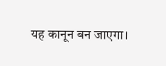यह कानून बन जाएगा।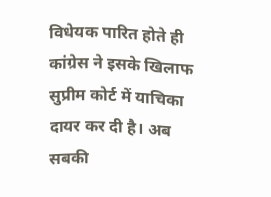विधेयक पारित होते ही कांग्रेस ने इसके खिलाफ सुप्रीम कोर्ट में याचिका दायर कर दी है। अब सबकी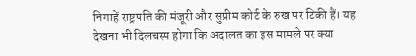निगाहें राष्ट्रपति की मंजूरी और सुप्रीम कोर्ट के रुख पर टिकी हैं। यह देखना भी दिलचस्प होगा कि अदालत का इस मामले पर क्या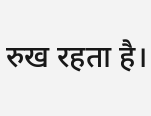रुख रहता है।